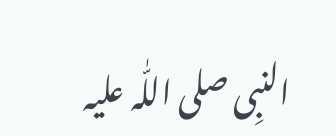النبِی صلی اللّٰہ علیہ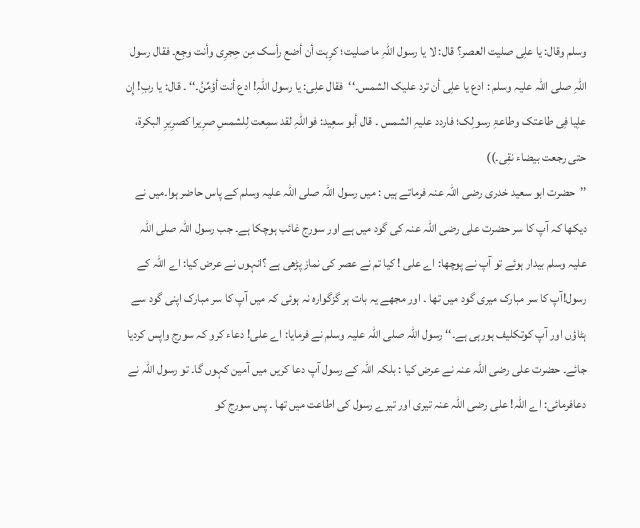وسلم وقال: یا علِی صلیت العصر؟ قال: لا یا رسول اللّٰہِ ما صلیت؛ کرِہت أن أضع رأسک مِن حِجرِی وأنت وجِع۔ فقال رسول اللّٰہِ صلی اللّٰہ علیہ وسلم : ادع یا علِی أن ترد علیک الشمس۔‘‘فقال علِی: یا رسول اللّٰہِ! ادع أنت أؤمِّنُ۔‘‘ ۔ قال: یا ربِ! إِن علِیا فِی طاعتک وطاعۃِ رسولِک؛ فاردد علیہِ الشمس ۔ قال أبو سعِید: فواللّٰہِ لقد سمِعت لِلشمسِ صرِیرا کصرِیرِ البکرۃ، حتی رجعت بیضاء نقِی۔))
’’حضرت ابو سعید خدری رضی اللہ عنہ فرماتے ہیں : میں رسول اللہ صلی اللہ علیہ وسلم کے پاس حاضر ہوا۔میں نے دیکھا کہ آپ کا سر حضرت علی رضی اللہ عنہ کی گود میں ہے اور سورج غائب ہوچکا ہے۔ جب رسول اللہ صلی اللہ علیہ وسلم بیدار ہوئے تو آپ نے پوچھا: اے علی ! کیا تم نے عصر کی نماز پڑھی ہے ؟انہوں نے عرض کیا: اے اللہ کے رسول!آپ کا سر مبارک میری گود میں تھا ۔ اور مجھے یہ بات ہر گزگوارہ نہ ہوئی کہ میں آپ کا سر مبارک اپنی گود سے ہٹاؤں اور آپ کوتکلیف ہورہی ہے۔‘‘ رسول اللہ صلی اللہ علیہ وسلم نے فرمایا: اے علی! دعاء کرو کہ سورج واپس کردیا جائے۔ حضرت علی رضی اللہ عنہ نے عرض کیا : بلکہ اللہ کے رسول آپ دعا کریں میں آمین کہوں گا۔ تو رسول اللہ نے دعافرمائی: اے اللہ! علی رضی اللہ عنہ تیری اور تیرے رسول کی اطاعت میں تھا ۔ پس سورج کو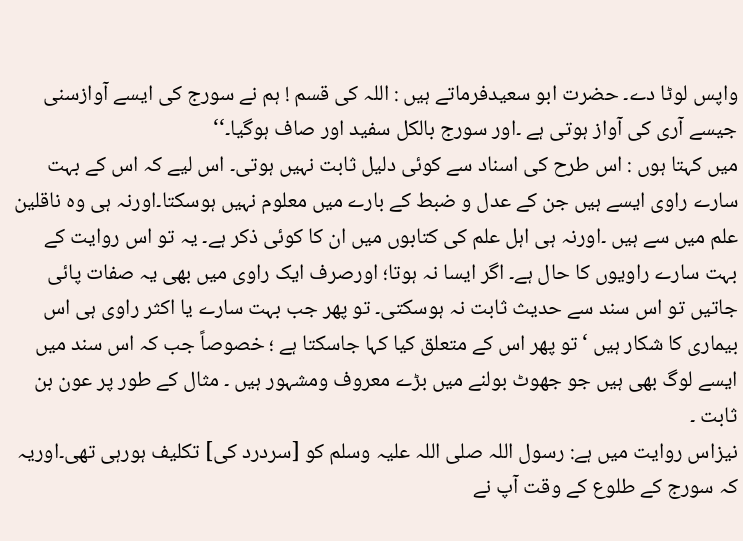واپس لوٹا دے۔ حضرت ابو سعیدفرماتے ہیں : اللہ کی قسم ! ہم نے سورج کی ایسے آوازسنی جیسے آری کی آواز ہوتی ہے ۔اور سورج بالکل سفید اور صاف ہوگیا۔‘‘
میں کہتا ہوں : اس طرح کی اسناد سے کوئی دلیل ثابت نہیں ہوتی۔ اس لیے کہ اس کے بہت سارے راوی ایسے ہیں جن کے عدل و ضبط کے بارے میں معلوم نہیں ہوسکتا۔اورنہ ہی وہ ناقلین علم میں سے ہیں ۔اورنہ ہی اہل علم کی کتابوں میں ان کا کوئی ذکر ہے۔ یہ تو اس روایت کے بہت سارے راویوں کا حال ہے۔ اگر ایسا نہ ہوتا؛ اورصرف ایک راوی میں بھی یہ صفات پائی جاتیں تو اس سند سے حدیث ثابت نہ ہوسکتی۔ تو پھر جب بہت سارے یا اکثر راوی ہی اس بیماری کا شکار ہیں ‘تو پھر اس کے متعلق کیا کہا جاسکتا ہے ؛ خصوصاً جب کہ اس سند میں ایسے لوگ بھی ہیں جو جھوٹ بولنے میں بڑے معروف ومشہور ہیں ۔ مثال کے طور پر عون بن ثابت ۔
نیزاس روایت میں ہے: رسول اللہ صلی اللہ علیہ وسلم کو [سردرد کی] تکلیف ہورہی تھی۔اوریہ کہ سورج کے طلوع کے وقت آپ نے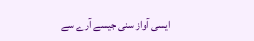ایسی آواز سنی جیسے آرے سے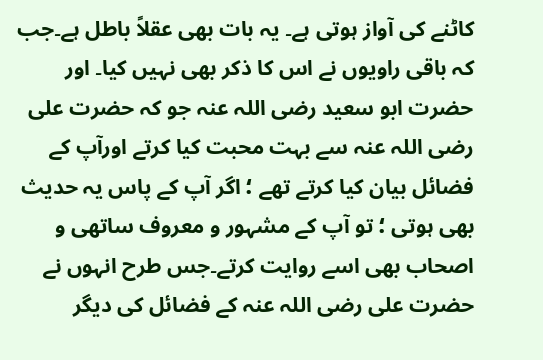کاٹنے کی آواز ہوتی ہے۔ یہ بات بھی عقلاً باطل ہے۔جب کہ باقی راویوں نے اس کا ذکر بھی نہیں کیا۔ اور حضرت ابو سعید رضی اللہ عنہ جو کہ حضرت علی رضی اللہ عنہ سے بہت محبت کیا کرتے اورآپ کے فضائل بیان کیا کرتے تھے ؛ اگر آپ کے پاس یہ حدیث بھی ہوتی ؛ تو آپ کے مشہور و معروف ساتھی و اصحاب بھی اسے روایت کرتے۔جس طرح انہوں نے حضرت علی رضی اللہ عنہ کے فضائل کی دیگر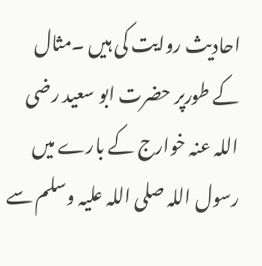احادیث روایت کی ہیں ۔مثال کے طورپر حضرت ابو سعید رضی اللہ عنہ خوارج کے بارے میں رسول اللہ صلی اللہ علیہ وسلم سے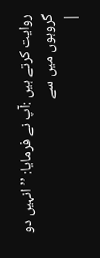روایت کرتے ہیں :آپ نے فرمایا: ’’ انہیں دو گروہوں میں سے
|